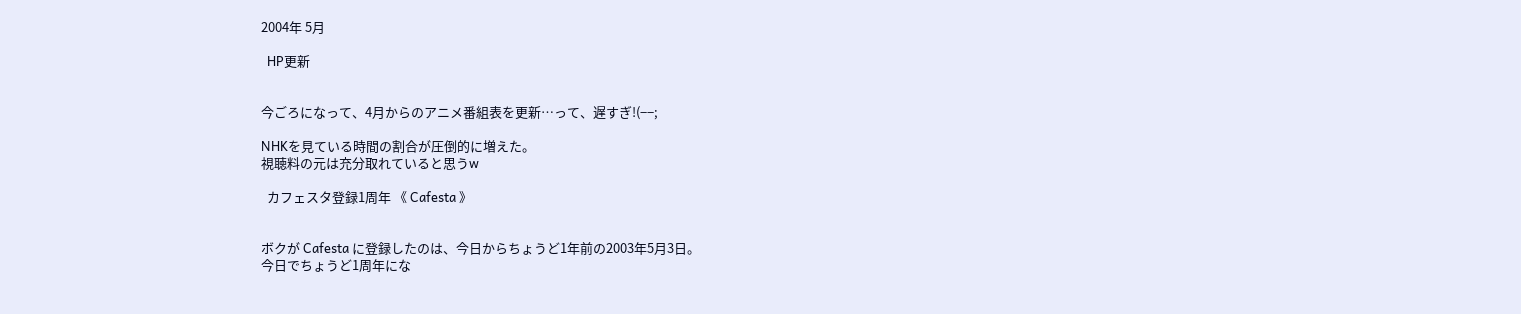2004年 5月

  HP更新


今ごろになって、4月からのアニメ番組表を更新…って、遅すぎ!(−−;

NHKを見ている時間の割合が圧倒的に増えた。
視聴料の元は充分取れていると思うw

  カフェスタ登録1周年 《 Cafesta 》


ボクが Cafesta に登録したのは、今日からちょうど1年前の2003年5月3日。
今日でちょうど1周年にな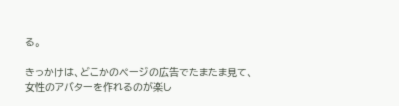る。

きっかけは、どこかのページの広告でたまたま見て、
女性のアバターを作れるのが楽し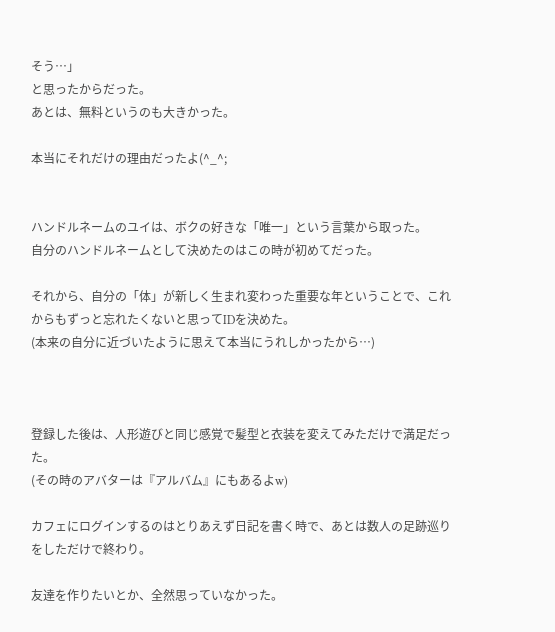そう…」
と思ったからだった。
あとは、無料というのも大きかった。

本当にそれだけの理由だったよ(^_^;


ハンドルネームのユイは、ボクの好きな「唯一」という言葉から取った。
自分のハンドルネームとして決めたのはこの時が初めてだった。

それから、自分の「体」が新しく生まれ変わった重要な年ということで、これからもずっと忘れたくないと思ってIDを決めた。
(本来の自分に近づいたように思えて本当にうれしかったから…)



登録した後は、人形遊びと同じ感覚で髪型と衣装を変えてみただけで満足だった。
(その時のアバターは『アルバム』にもあるよw)

カフェにログインするのはとりあえず日記を書く時で、あとは数人の足跡巡りをしただけで終わり。

友達を作りたいとか、全然思っていなかった。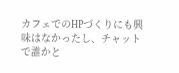カフェでのHPづくりにも興味はなかったし、チャットで誰かと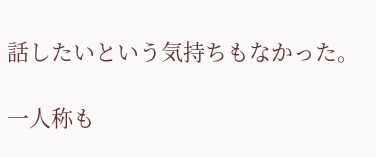話したいという気持ちもなかった。

一人称も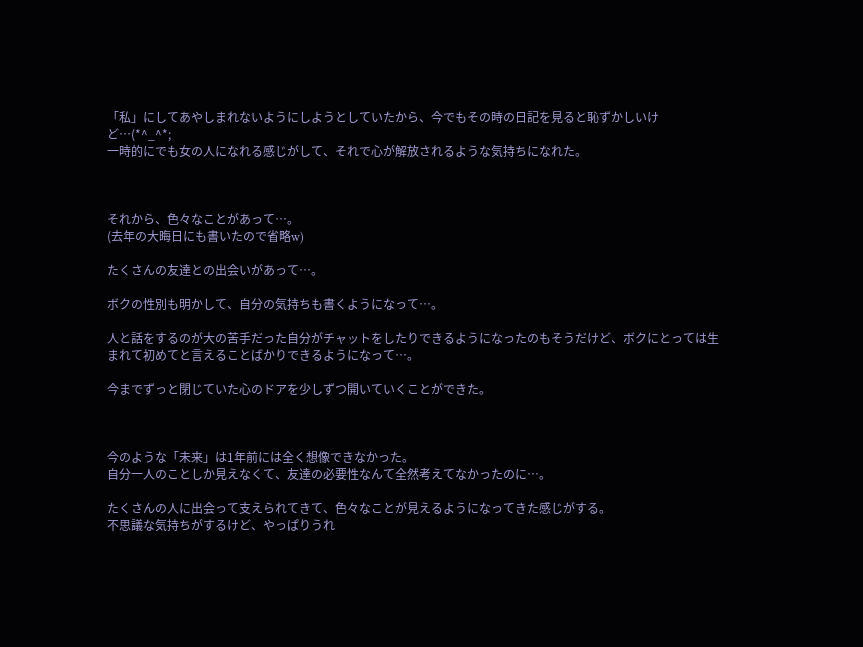「私」にしてあやしまれないようにしようとしていたから、今でもその時の日記を見ると恥ずかしいけど…(*^_^*;
一時的にでも女の人になれる感じがして、それで心が解放されるような気持ちになれた。



それから、色々なことがあって…。
(去年の大晦日にも書いたので省略w)

たくさんの友達との出会いがあって…。

ボクの性別も明かして、自分の気持ちも書くようになって…。

人と話をするのが大の苦手だった自分がチャットをしたりできるようになったのもそうだけど、ボクにとっては生まれて初めてと言えることばかりできるようになって…。

今までずっと閉じていた心のドアを少しずつ開いていくことができた。



今のような「未来」は1年前には全く想像できなかった。
自分一人のことしか見えなくて、友達の必要性なんて全然考えてなかったのに…。

たくさんの人に出会って支えられてきて、色々なことが見えるようになってきた感じがする。
不思議な気持ちがするけど、やっぱりうれ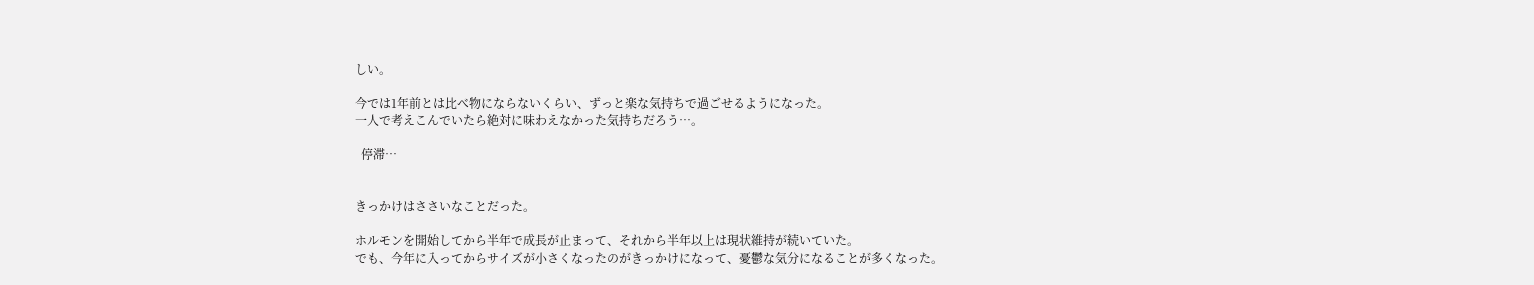しい。

今では1年前とは比べ物にならないくらい、ずっと楽な気持ちで過ごせるようになった。
一人で考えこんでいたら絶対に味わえなかった気持ちだろう…。

  停滞…


きっかけはささいなことだった。

ホルモンを開始してから半年で成長が止まって、それから半年以上は現状維持が続いていた。
でも、今年に入ってからサイズが小さくなったのがきっかけになって、憂鬱な気分になることが多くなった。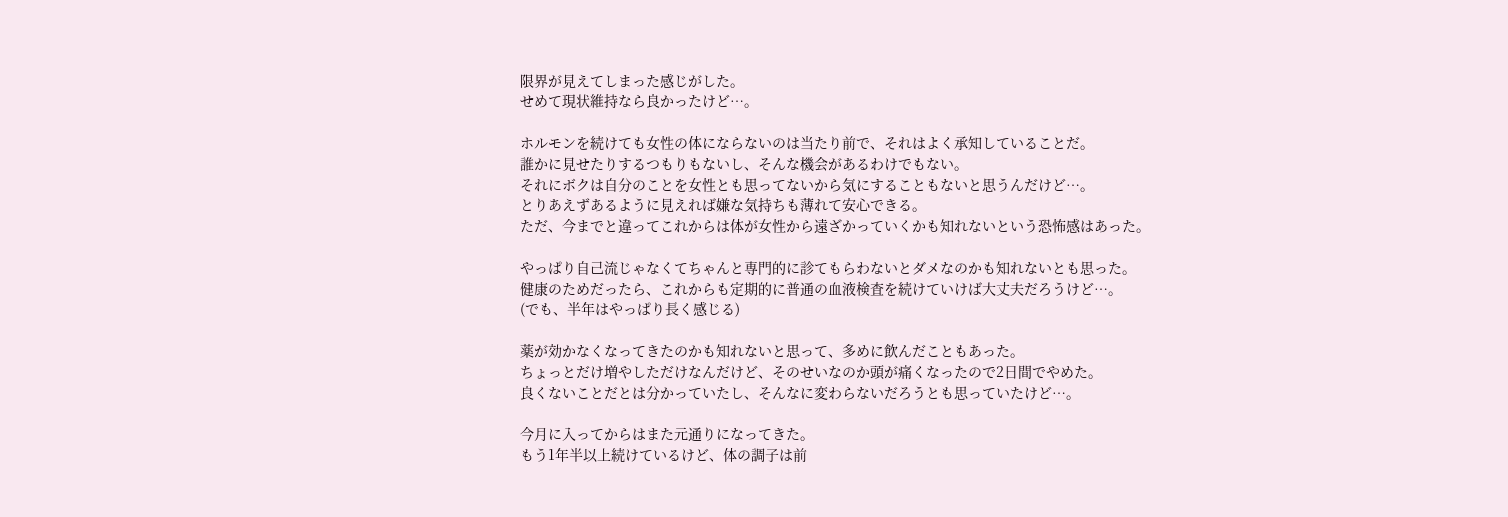限界が見えてしまった感じがした。
せめて現状維持なら良かったけど…。

ホルモンを続けても女性の体にならないのは当たり前で、それはよく承知していることだ。
誰かに見せたりするつもりもないし、そんな機会があるわけでもない。
それにボクは自分のことを女性とも思ってないから気にすることもないと思うんだけど…。
とりあえずあるように見えれば嫌な気持ちも薄れて安心できる。
ただ、今までと違ってこれからは体が女性から遠ざかっていくかも知れないという恐怖感はあった。

やっぱり自己流じゃなくてちゃんと専門的に診てもらわないとダメなのかも知れないとも思った。
健康のためだったら、これからも定期的に普通の血液検査を続けていけば大丈夫だろうけど…。
(でも、半年はやっぱり長く感じる)

薬が効かなくなってきたのかも知れないと思って、多めに飲んだこともあった。
ちょっとだけ増やしただけなんだけど、そのせいなのか頭が痛くなったので2日間でやめた。
良くないことだとは分かっていたし、そんなに変わらないだろうとも思っていたけど…。

今月に入ってからはまた元通りになってきた。
もう1年半以上続けているけど、体の調子は前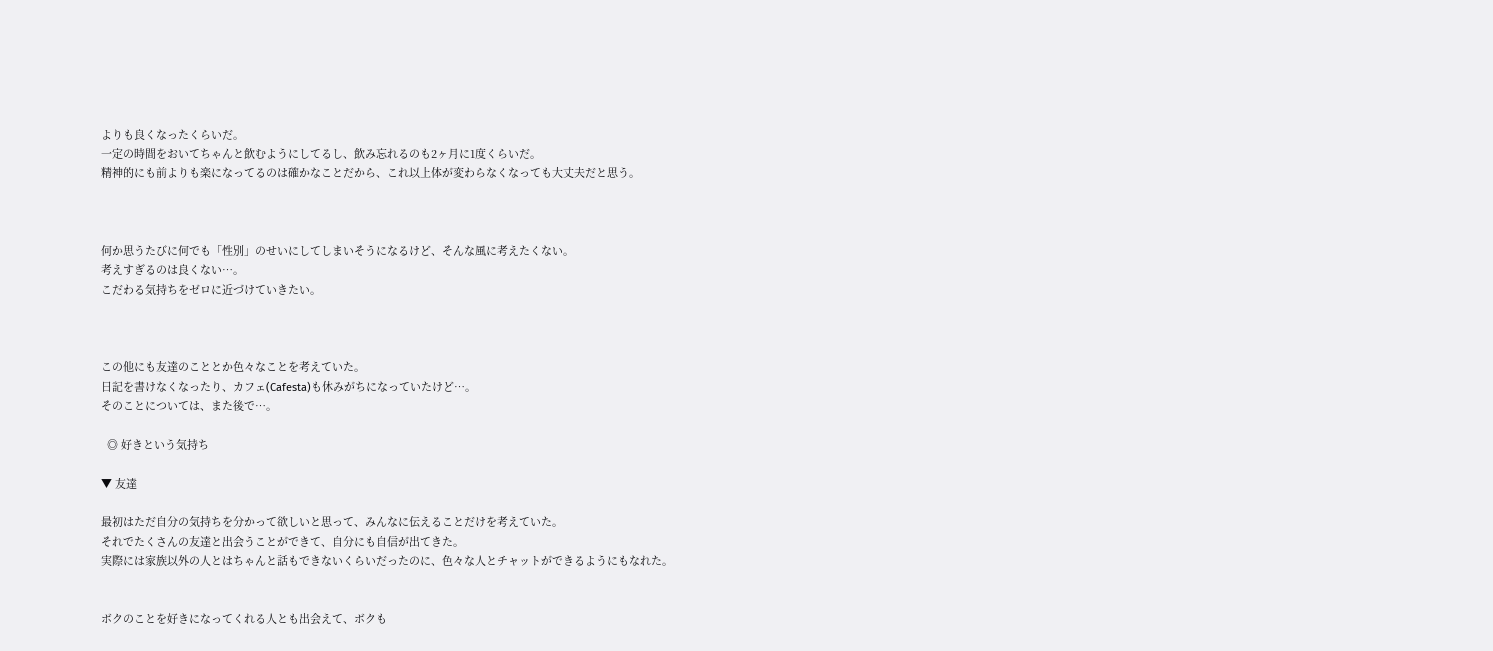よりも良くなったくらいだ。
一定の時間をおいてちゃんと飲むようにしてるし、飲み忘れるのも2ヶ月に1度くらいだ。
精神的にも前よりも楽になってるのは確かなことだから、これ以上体が変わらなくなっても大丈夫だと思う。



何か思うたびに何でも「性別」のせいにしてしまいそうになるけど、そんな風に考えたくない。
考えすぎるのは良くない…。
こだわる気持ちをゼロに近づけていきたい。



この他にも友達のこととか色々なことを考えていた。
日記を書けなくなったり、カフェ(Cafesta)も休みがちになっていたけど…。
そのことについては、また後で…。

  ◎ 好きという気持ち

▼ 友達

最初はただ自分の気持ちを分かって欲しいと思って、みんなに伝えることだけを考えていた。
それでたくさんの友達と出会うことができて、自分にも自信が出てきた。
実際には家族以外の人とはちゃんと話もできないくらいだったのに、色々な人とチャットができるようにもなれた。


ボクのことを好きになってくれる人とも出会えて、ボクも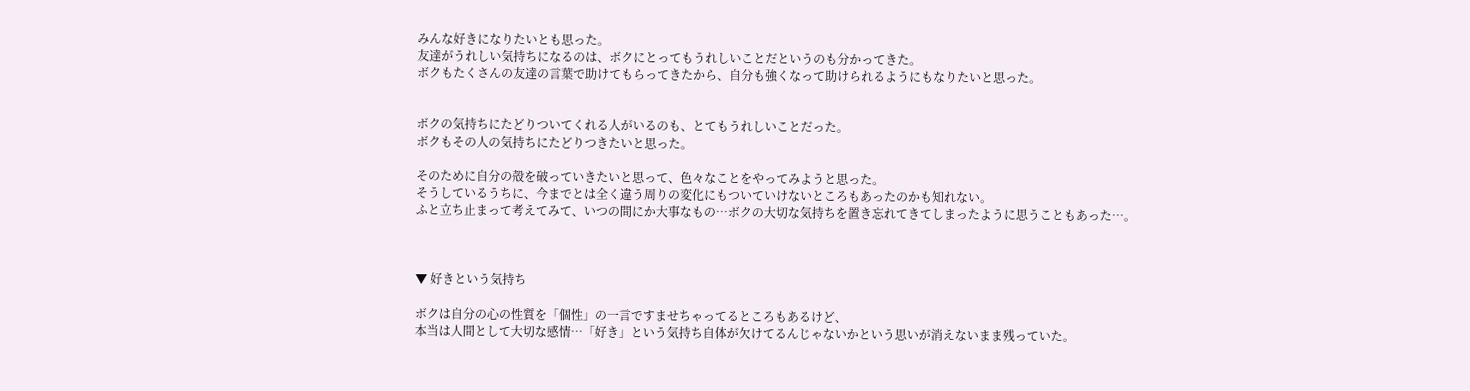みんな好きになりたいとも思った。
友達がうれしい気持ちになるのは、ボクにとってもうれしいことだというのも分かってきた。
ボクもたくさんの友達の言葉で助けてもらってきたから、自分も強くなって助けられるようにもなりたいと思った。


ボクの気持ちにたどりついてくれる人がいるのも、とてもうれしいことだった。
ボクもその人の気持ちにたどりつきたいと思った。

そのために自分の殻を破っていきたいと思って、色々なことをやってみようと思った。
そうしているうちに、今までとは全く違う周りの変化にもついていけないところもあったのかも知れない。
ふと立ち止まって考えてみて、いつの間にか大事なもの…ボクの大切な気持ちを置き忘れてきてしまったように思うこともあった…。



▼ 好きという気持ち

ボクは自分の心の性質を「個性」の一言ですませちゃってるところもあるけど、
本当は人間として大切な感情…「好き」という気持ち自体が欠けてるんじゃないかという思いが消えないまま残っていた。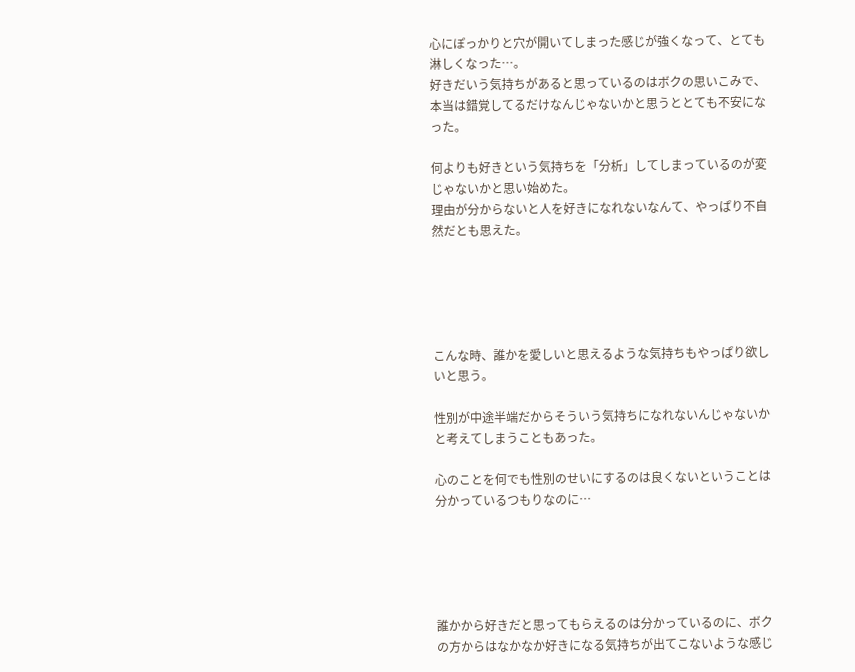心にぽっかりと穴が開いてしまった感じが強くなって、とても淋しくなった…。
好きだいう気持ちがあると思っているのはボクの思いこみで、本当は錯覚してるだけなんじゃないかと思うととても不安になった。

何よりも好きという気持ちを「分析」してしまっているのが変じゃないかと思い始めた。
理由が分からないと人を好きになれないなんて、やっぱり不自然だとも思えた。





こんな時、誰かを愛しいと思えるような気持ちもやっぱり欲しいと思う。

性別が中途半端だからそういう気持ちになれないんじゃないかと考えてしまうこともあった。

心のことを何でも性別のせいにするのは良くないということは分かっているつもりなのに…





誰かから好きだと思ってもらえるのは分かっているのに、ボクの方からはなかなか好きになる気持ちが出てこないような感じ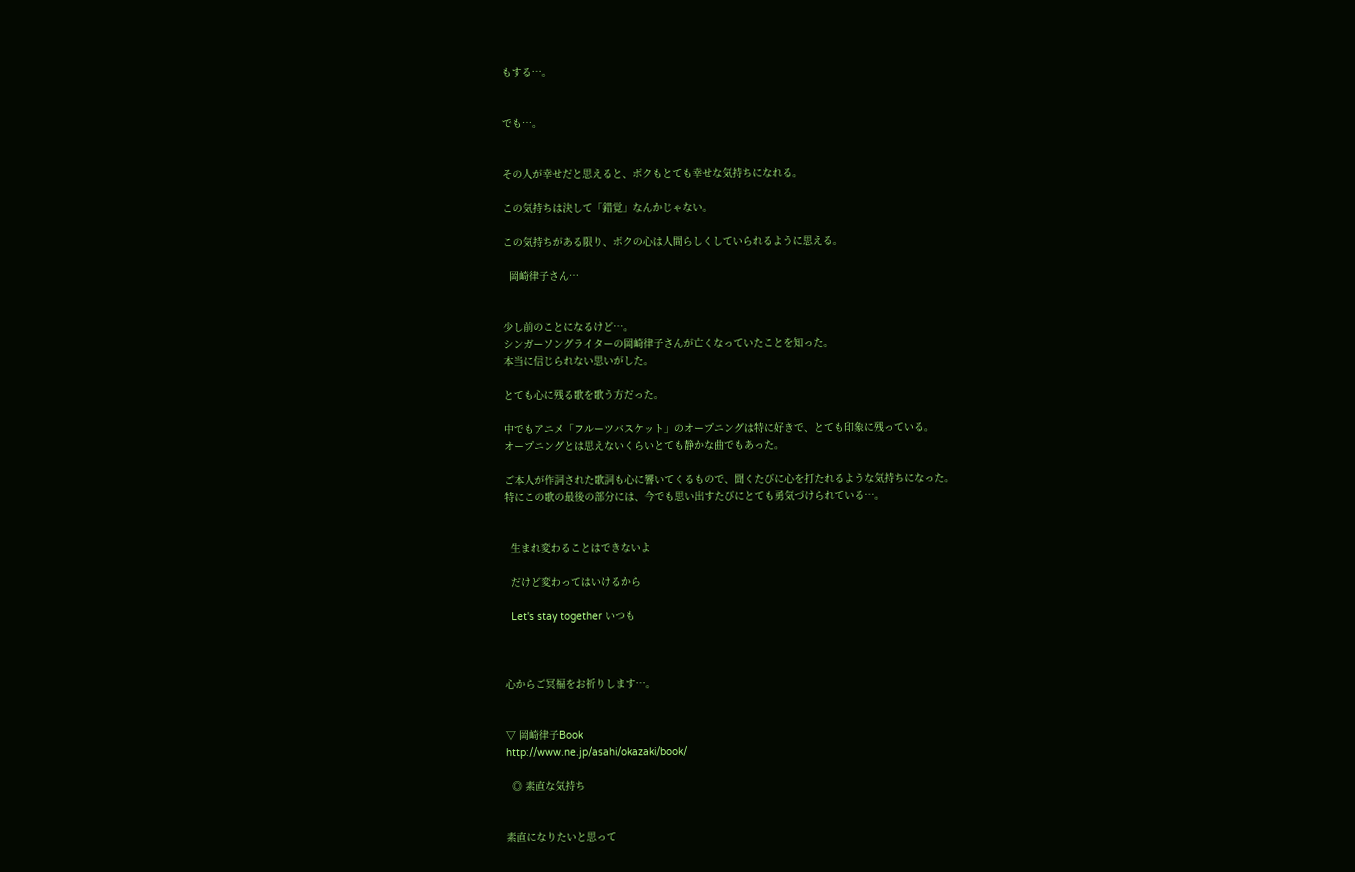もする…。


でも…。


その人が幸せだと思えると、ボクもとても幸せな気持ちになれる。

この気持ちは決して「錯覚」なんかじゃない。

この気持ちがある限り、ボクの心は人間らしくしていられるように思える。

  岡崎律子さん…


少し前のことになるけど…。
シンガーソングライターの岡崎律子さんが亡くなっていたことを知った。
本当に信じられない思いがした。

とても心に残る歌を歌う方だった。

中でもアニメ「フルーツバスケット」のオープニングは特に好きで、とても印象に残っている。
オープニングとは思えないくらいとても静かな曲でもあった。

ご本人が作詞された歌詞も心に響いてくるもので、聞くたびに心を打たれるような気持ちになった。
特にこの歌の最後の部分には、今でも思い出すたびにとても勇気づけられている…。


  生まれ変わることはできないよ

  だけど変わってはいけるから

  Let's stay together いつも



心からご冥福をお祈りします…。


▽ 岡崎律子Book
http://www.ne.jp/asahi/okazaki/book/

  ◎ 素直な気持ち


素直になりたいと思って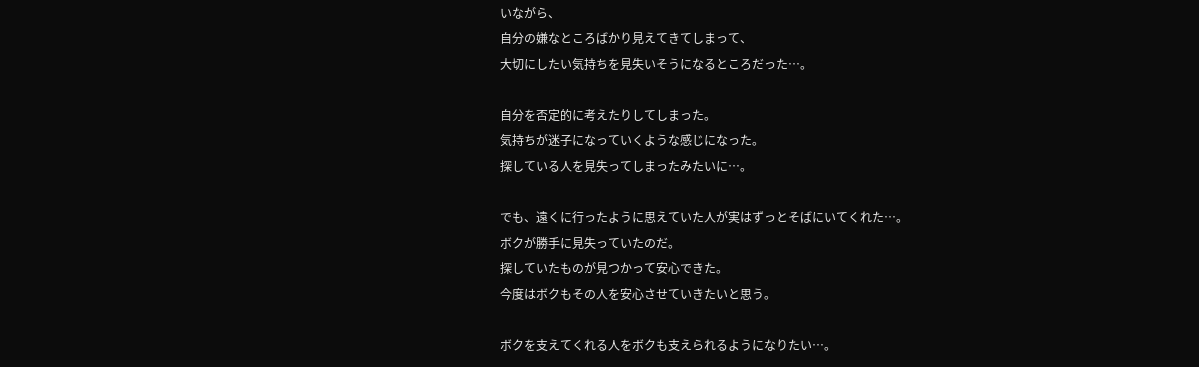いながら、
自分の嫌なところばかり見えてきてしまって、
大切にしたい気持ちを見失いそうになるところだった…。

自分を否定的に考えたりしてしまった。
気持ちが迷子になっていくような感じになった。
探している人を見失ってしまったみたいに…。

でも、遠くに行ったように思えていた人が実はずっとそばにいてくれた…。
ボクが勝手に見失っていたのだ。
探していたものが見つかって安心できた。
今度はボクもその人を安心させていきたいと思う。

ボクを支えてくれる人をボクも支えられるようになりたい…。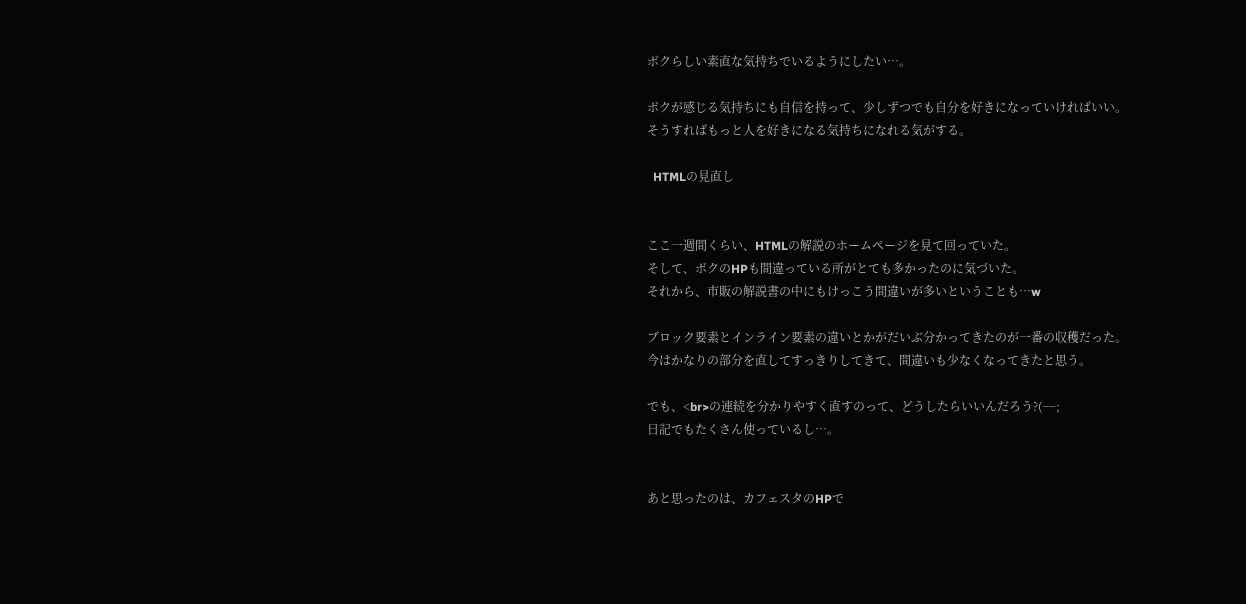ボクらしい素直な気持ちでいるようにしたい…。

ボクが感じる気持ちにも自信を持って、少しずつでも自分を好きになっていければいい。
そうすればもっと人を好きになる気持ちになれる気がする。

  HTMLの見直し


ここ一週間くらい、HTMLの解説のホームページを見て回っていた。
そして、ボクのHPも間違っている所がとても多かったのに気づいた。
それから、市販の解説書の中にもけっこう間違いが多いということも…w

ブロック要素とインライン要素の違いとかがだいぶ分かってきたのが一番の収穫だった。
今はかなりの部分を直してすっきりしてきて、間違いも少なくなってきたと思う。

でも、<br>の連続を分かりやすく直すのって、どうしたらいいんだろう?(−−;
日記でもたくさん使っているし…。


あと思ったのは、カフェスタのHPで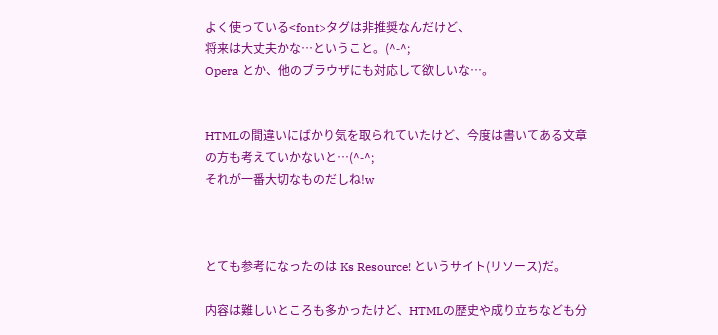よく使っている<font>タグは非推奨なんだけど、
将来は大丈夫かな…ということ。(^-^;
Opera とか、他のブラウザにも対応して欲しいな…。


HTMLの間違いにばかり気を取られていたけど、今度は書いてある文章の方も考えていかないと…(^-^;
それが一番大切なものだしね!w



とても参考になったのは Ks Resource! というサイト(リソース)だ。

内容は難しいところも多かったけど、HTMLの歴史や成り立ちなども分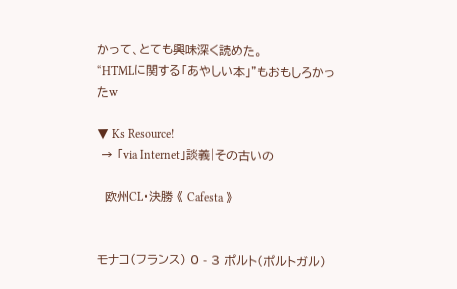かって、とても興味深く読めた。
“HTMLに関する「あやしい本」”もおもしろかったw

▼ Ks Resource!
 → 「via Internet」談義|その古いの

  欧州CL・決勝 《 Cafesta 》


モナコ(フランス) 0 - 3 ポルト(ポルトガル)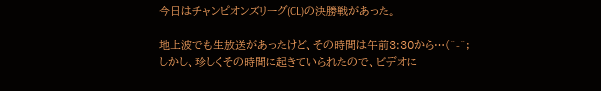今日はチャンピオンズリーグ(CL)の決勝戦があった。

地上波でも生放送があったけど、その時間は午前3:30から…(^-^;
しかし、珍しくその時間に起きていられたので、ビデオに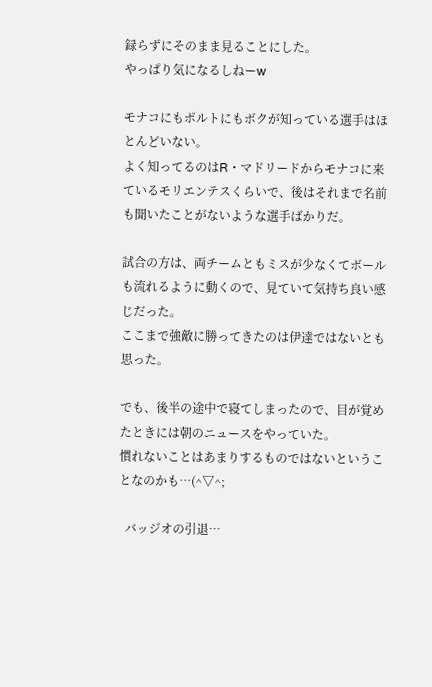録らずにそのまま見ることにした。
やっぱり気になるしねーw

モナコにもポルトにもボクが知っている選手はほとんどいない。
よく知ってるのはR・マドリードからモナコに来ているモリエンテスくらいで、後はそれまで名前も聞いたことがないような選手ばかりだ。

試合の方は、両チームともミスが少なくてボールも流れるように動くので、見ていて気持ち良い感じだった。
ここまで強敵に勝ってきたのは伊達ではないとも思った。

でも、後半の途中で寝てしまったので、目が覚めたときには朝のニュースをやっていた。
慣れないことはあまりするものではないということなのかも…(^▽^;

  バッジオの引退…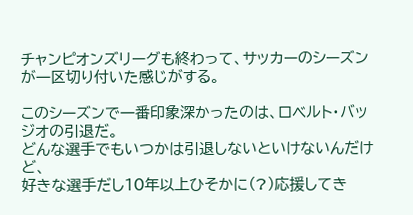チャンピオンズリーグも終わって、サッカーのシーズンが一区切り付いた感じがする。

このシーズンで一番印象深かったのは、ロベルト・バッジオの引退だ。
どんな選手でもいつかは引退しないといけないんだけど、
好きな選手だし10年以上ひそかに(?)応援してき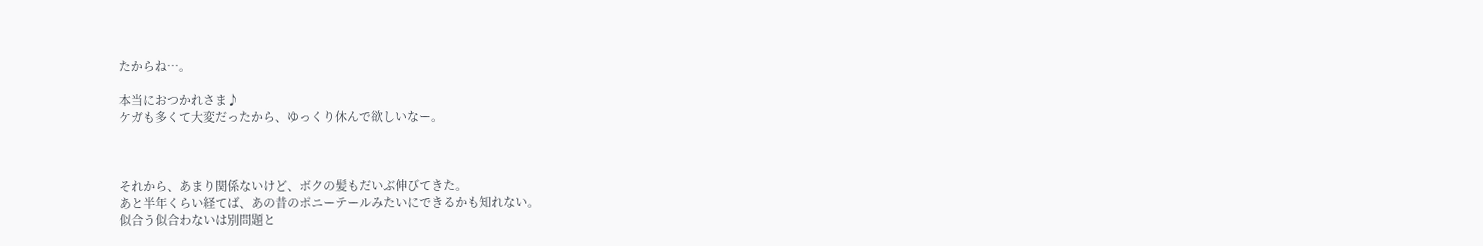たからね…。

本当におつかれさま♪
ケガも多くて大変だったから、ゆっくり休んで欲しいなー。



それから、あまり関係ないけど、ボクの髪もだいぶ伸びてきた。
あと半年くらい経てば、あの昔のポニーテールみたいにできるかも知れない。
似合う似合わないは別問題と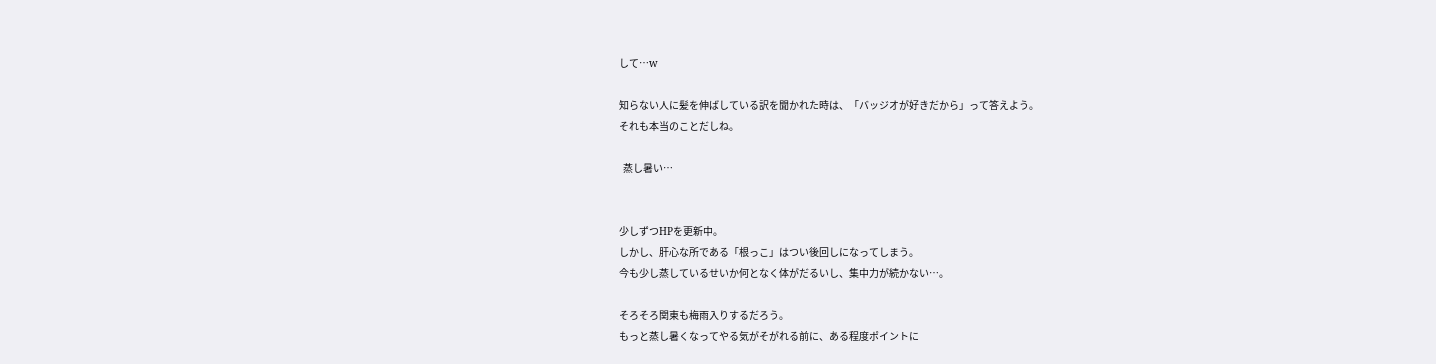して…w

知らない人に髪を伸ばしている訳を聞かれた時は、「バッジオが好きだから」って答えよう。
それも本当のことだしね。

  蒸し暑い…


少しずつHPを更新中。
しかし、肝心な所である「根っこ」はつい後回しになってしまう。
今も少し蒸しているせいか何となく体がだるいし、集中力が続かない…。

そろそろ関東も梅雨入りするだろう。
もっと蒸し暑くなってやる気がそがれる前に、ある程度ポイントに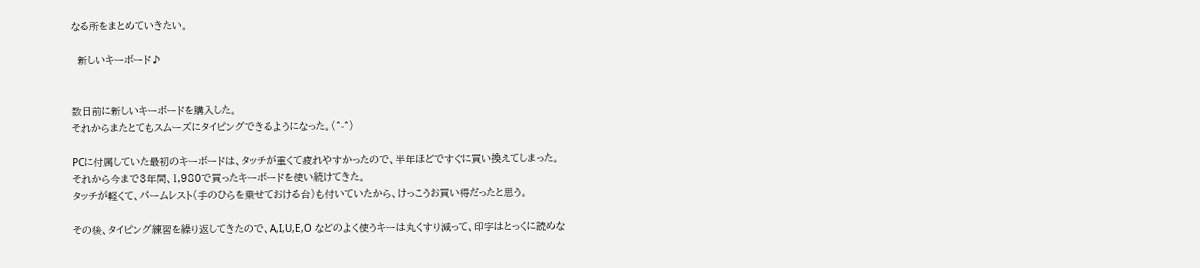なる所をまとめていきたい。

  新しいキーボード♪


数日前に新しいキーボードを購入した。
それからまたとてもスムーズにタイピングできるようになった。(^-^)

PCに付属していた最初のキーボードは、タッチが重くて疲れやすかったので、半年ほどですぐに買い換えてしまった。
それから今まで3年間、1,980で買ったキーボードを使い続けてきた。
タッチが軽くて、パームレスト(手のひらを乗せておける台)も付いていたから、けっこうお買い得だったと思う。

その後、タイピング練習を繰り返してきたので、A,I,U,E,O などのよく使うキーは丸くすり減って、印字はとっくに読めな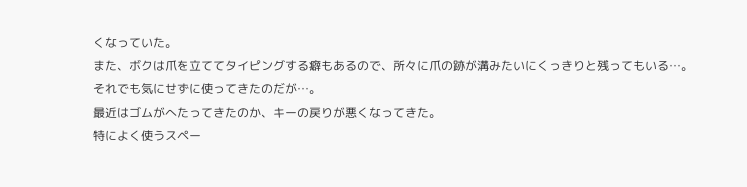くなっていた。
また、ボクは爪を立ててタイピングする癖もあるので、所々に爪の跡が溝みたいにくっきりと残ってもいる…。
それでも気にせずに使ってきたのだが…。
最近はゴムがへたってきたのか、キーの戻りが悪くなってきた。
特によく使うスペー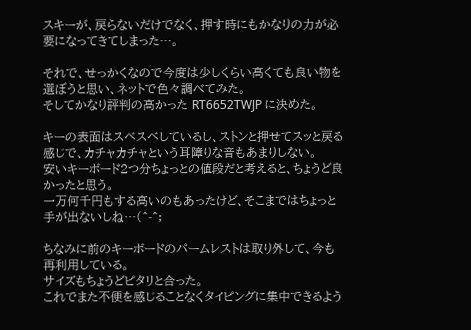スキーが、戻らないだけでなく、押す時にもかなりの力が必要になってきてしまった…。

それで、せっかくなので今度は少しくらい高くても良い物を選ぼうと思い、ネットで色々調べてみた。
そしてかなり評判の高かった RT6652TWJP に決めた。

キーの表面はスベスベしているし、ストンと押せてスッと戻る感じで、カチャカチャという耳障りな音もあまりしない。
安いキーボード2つ分ちょっとの値段だと考えると、ちょうど良かったと思う。
一万何千円もする高いのもあったけど、そこまではちょっと手が出ないしね…(^-^;

ちなみに前のキーボードのパームレストは取り外して、今も再利用している。
サイズもちょうどピタリと合った。
これでまた不便を感じることなくタイピングに集中できるよう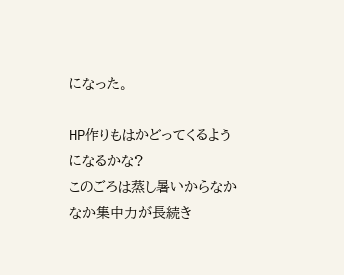になった。

HP作りもはかどってくるようになるかな?
このごろは蒸し暑いからなかなか集中力が長続き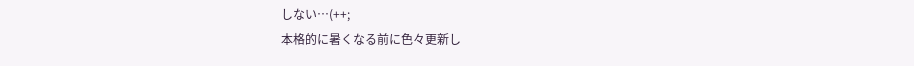しない…(++;
本格的に暑くなる前に色々更新し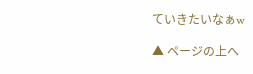ていきたいなぁw

▲ ページの上へ